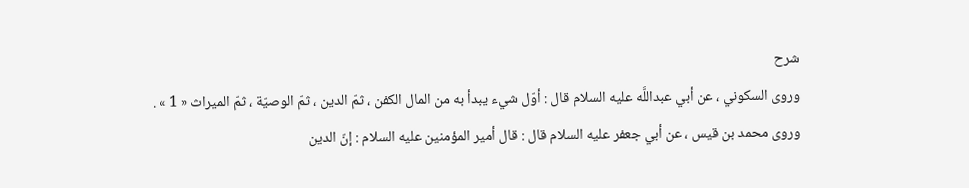شرح
وروى السكوني ، عن أبي عبداللَّه عليه السلام قال : أوّل شيء يبدأ به من المال الكفن ، ثمّ الدين ، ثمّ الوصيّة ، ثمّ الميراث « 1 » .
وروى محمد بن قيس ، عن أبي جعفر عليه السلام قال : قال أمير المؤمنين عليه السلام : إنّ الدين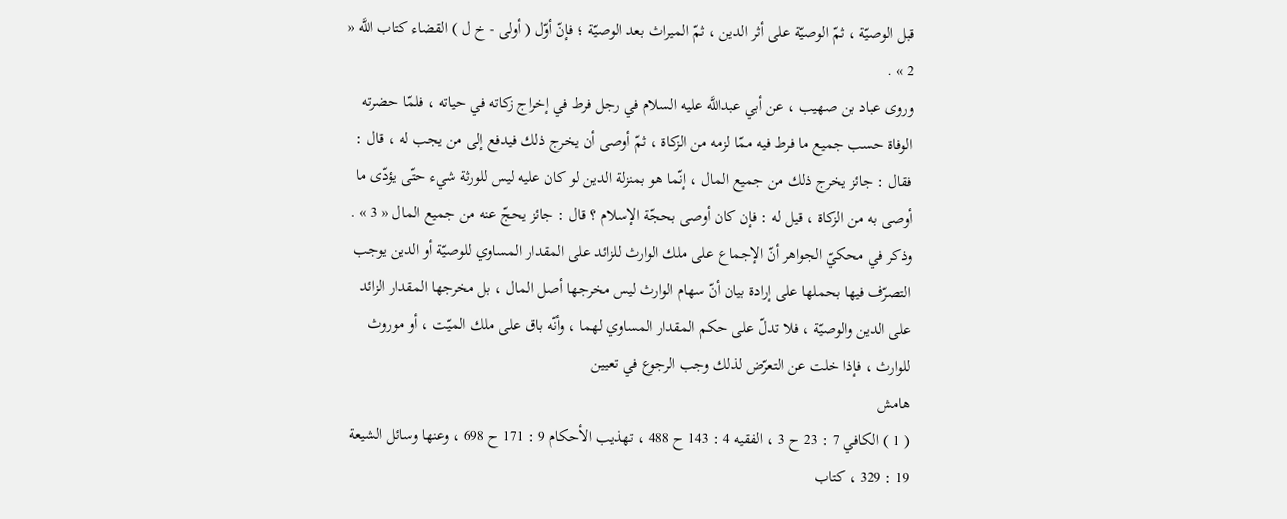قبل الوصيّة ، ثمّ الوصيّة على أثر الدين ، ثمّ الميراث بعد الوصيّة ؛ فإنّ أوّل ( أولى - خ ل ) القضاء كتاب اللَّه « 2 » .
وروى عباد بن صهيب ، عن أبي عبداللَّه عليه السلام في رجل فرط في إخراج زكاته في حياته ، فلمّا حضرته الوفاة حسب جميع ما فرط فيه ممّا لزمه من الزكاة ، ثمّ أوصى أن يخرج ذلك فيدفع إلى من يجب له ، قال : فقال : جائز يخرج ذلك من جميع المال ، إنّما هو بمنزلة الدين لو كان عليه ليس للورثة شيء حتّى يؤدّى ما أوصى به من الزكاة ، قيل له : فإن كان أوصى بحجّة الإسلام ؟ قال : جائز يحجّ عنه من جميع المال « 3 » .
وذكر في محكيّ الجواهر أنّ الإجماع على ملك الوارث للزائد على المقدار المساوي للوصيّة أو الدين يوجب التصرّف فيها بحملها على إرادة بيان أنّ سهام الوارث ليس مخرجها أصل المال ، بل مخرجها المقدار الزائد على الدين والوصيّة ، فلا تدلّ على حكم المقدار المساوي لهما ، وأنّه باق على ملك الميّت ، أو موروث للوارث ، فإذا خلت عن التعرّض لذلك وجب الرجوع في تعيين
هامش
( 1 ) الكافي 7 : 23 ح 3 ، الفقيه 4 : 143 ح 488 ، تهذيب الأحكام 9 : 171 ح 698 ، وعنها وسائل الشيعة 19 : 329 ، كتاب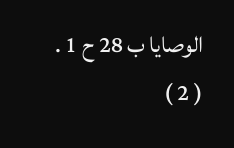الوصايا ب 28 ح 1 .
( 2 )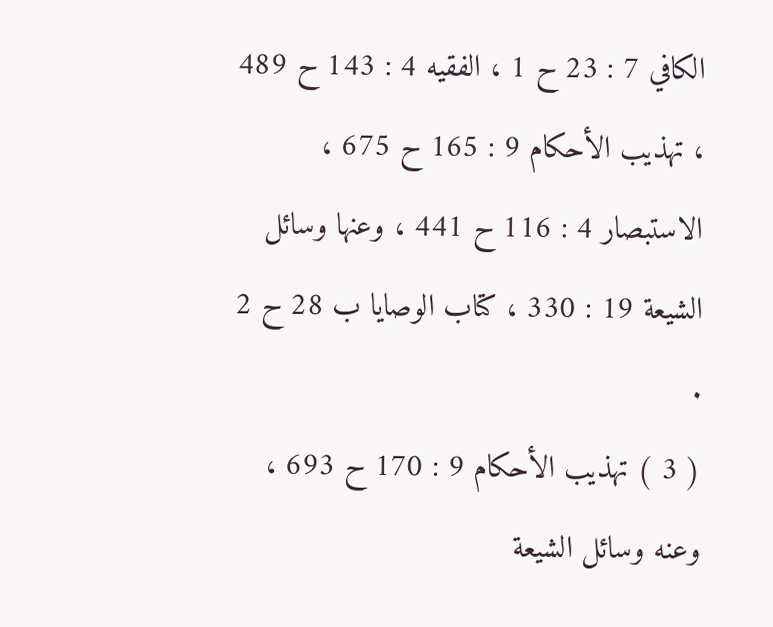الكافي 7 : 23 ح 1 ، الفقيه 4 : 143 ح 489 ، تهذيب الأحكام 9 : 165 ح 675 ، الاستبصار 4 : 116 ح 441 ، وعنها وسائل الشيعة 19 : 330 ، كتاب الوصايا ب 28 ح 2 .
( 3 ) تهذيب الأحكام 9 : 170 ح 693 ، وعنه وسائل الشيعة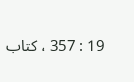19 : 357 ، كتاب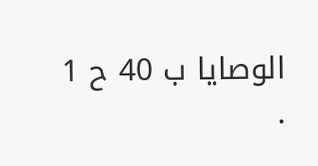الوصايا ب 40 ح 1 .